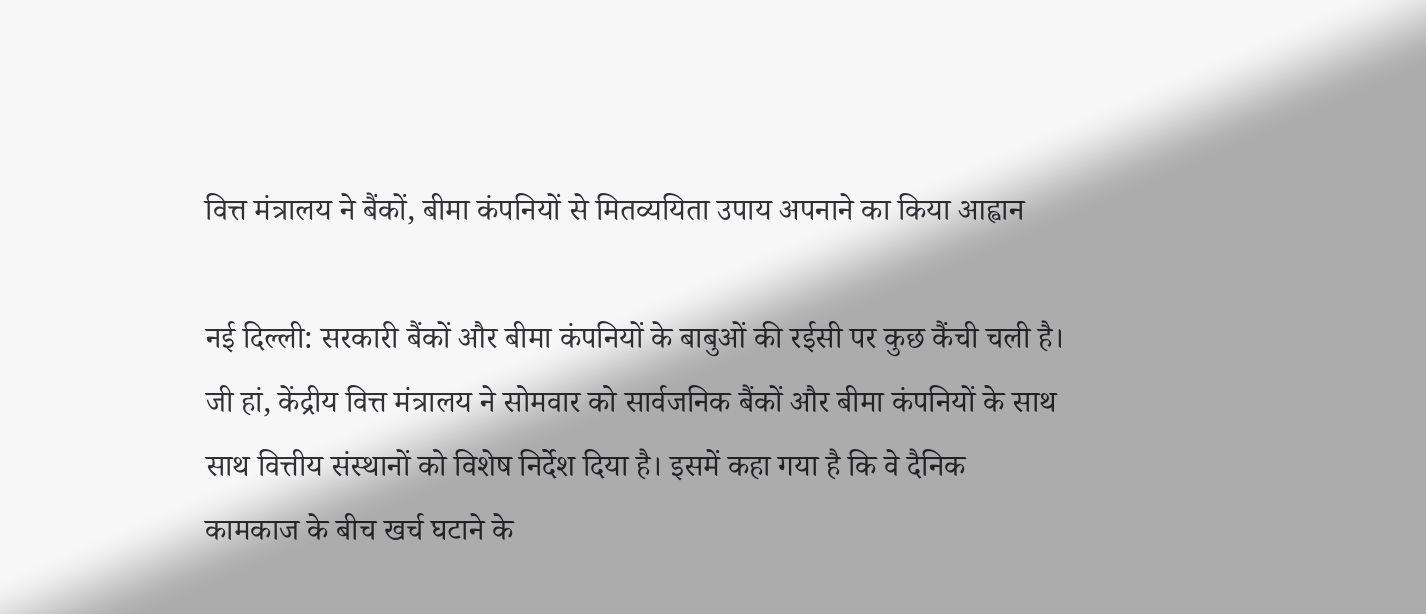वित्त मंत्रालय ने बैंकों, बीमा कंपनियों से मितव्ययिता उपाय अपनाने का किया आह्वान

नई दिल्ली: सरकारी बैंकों और बीमा कंपनियों के बाबुओं की रईसी पर कुछ कैंची चली है। जी हां, केंद्रीय वित्त मंत्रालय ने सोमवार को सार्वजनिक बैंकों और बीमा कंपनियों के साथ साथ वित्तीय संस्थानों को विशेष निर्देश दिया है। इसमें कहा गया है कि वे दैनिक कामकाज के बीच खर्च घटाने के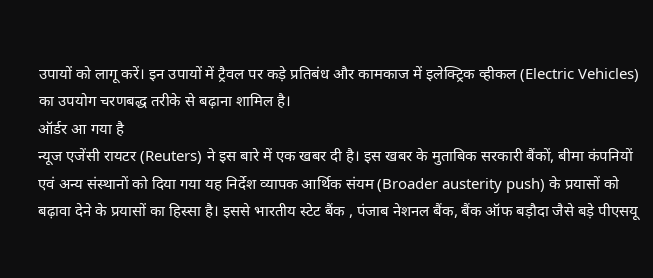उपायों को लागू करें। इन उपायों में ट्रैवल पर कड़े प्रतिबंध और कामकाज में इलेक्ट्रिक व्हीकल (Electric Vehicles) का उपयोग चरणबद्ध तरीके से बढ़ाना शामिल है।
ऑर्डर आ गया है
न्यूज एजेंसी रायटर (Reuters) ने इस बारे में एक खबर दी है। इस खबर के मुताबिक सरकारी बैंकों, बीमा कंपनियों एवं अन्य संस्थानों को दिया गया यह निर्देश व्यापक आर्थिक संयम (Broader austerity push) के प्रयासों को बढ़ावा देने के प्रयासों का हिस्सा है। इससे भारतीय स्टेट बैंक , पंजाब नेशनल बैंक, बैंक ऑफ बड़ौदा जैसे बड़े पीएसयू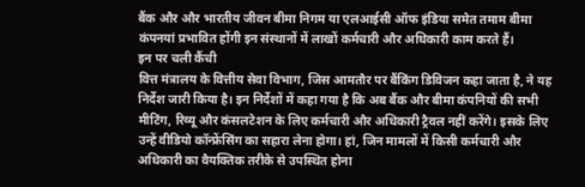बैंक और और भारतीय जीवन बीमा निगम या एलआईसी ऑफ इंडिया समेत तमाम बीमा कंपनयां प्रभावित होंगी इन संस्थानों में लाखों कर्मचारी और अधिकारी काम करते हैं।
इन पर चली कैंची
वित्त मंत्रालय के वित्तीय सेवा विभाग, जिस आमतौर पर बैंकिंग डिविजन कहा जाता है, ने यह निर्देश जारी किया है। इन निर्देशों में कहा गया है कि अब बैंक और बीमा कंपनियों की सभी मीटिंग, रिव्यू और कंसलटेशन के लिए कर्मचारी और अधिकारी ट्रैवल नहीं करेंगे। इसके लिए उन्हें वीडियो कॉन्फ्रेंसिंग का सहारा लेना होगा। हां, जिन मामलों में किसी कर्मचारी और अधिकारी का वैयक्तिक तरीके से उपस्थित होना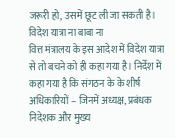जरूरी हो, उसमें छूट ली जा सकती है।
विदेश यात्रा ना बाबा ना
वित्त मंत्रालय के इस आदेश में विदेश यात्रा से तो बचने को ही कहा गया है। निर्देश में कहा गया है कि संगठन के के शीर्ष अधिकारियों – जिनमें अध्यक्ष, प्रबंधक निदेशक और मुख्य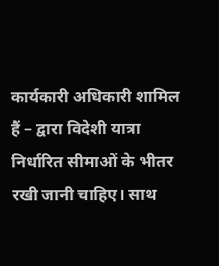कार्यकारी अधिकारी शामिल हैं – द्वारा विदेशी यात्रा निर्धारित सीमाओं के भीतर रखी जानी चाहिए। साथ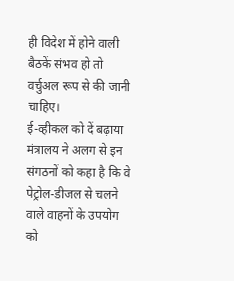ही विदेश में होने वाली बैठकें संभव हो तो वर्चुअल रूप से की जानी चाहिए।
ई-व्हीकल को दें बढ़ाया
मंत्रालय ने अलग से इन संगठनों को कहा है कि वे पेट्रोल-डीजल से चलने वाले वाहनों के उपयोग को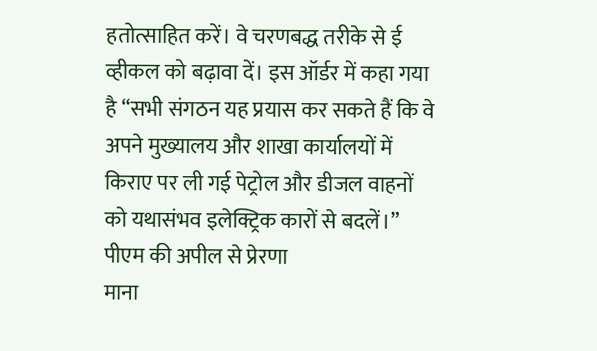हतोत्साहित करें। वे चरणबद्ध तरीके से ई व्हीकल को बढ़ावा दें। इस ऑर्डर में कहा गया है “सभी संगठन यह प्रयास कर सकते हैं कि वे अपने मुख्यालय और शाखा कार्यालयों में किराए पर ली गई पेट्रोल और डीजल वाहनों को यथासंभव इलेक्ट्रिक कारों से बदलें।”
पीएम की अपील से प्रेरणा
माना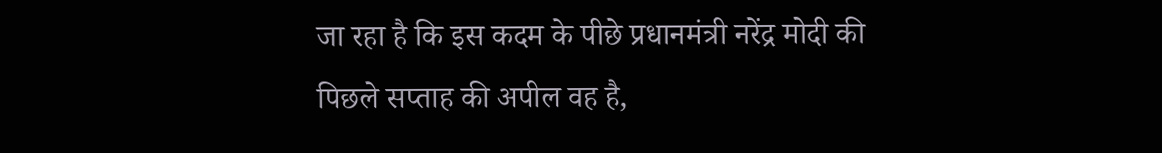जा रहा है कि इस कदम के पीछे प्रधानमंत्री नरेंद्र मोदी की पिछले सप्ताह की अपील वह है,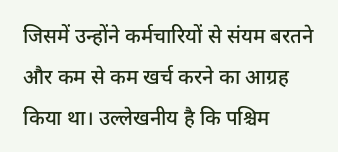जिसमें उन्होंने कर्मचारियों से संयम बरतने और कम से कम खर्च करने का आग्रह किया था। उल्लेखनीय है कि पश्चिम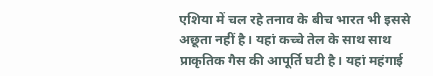एशिया में चल रहे तनाव के बीच भारत भी इससे अछूता नहीं है। यहां कच्चे तेल के साथ साथ प्राकृतिक गैस की आपूर्ति घटी है। यहां महंगाई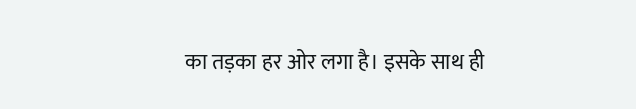का तड़का हर ओर लगा है। इसके साथ ही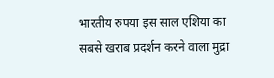भारतीय रुपया इस साल एशिया का सबसे खराब प्रदर्शन करने वाला मुद्रा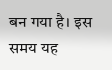बन गया है। इस समय यह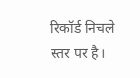रिकॉर्ड निचले स्तर पर है।